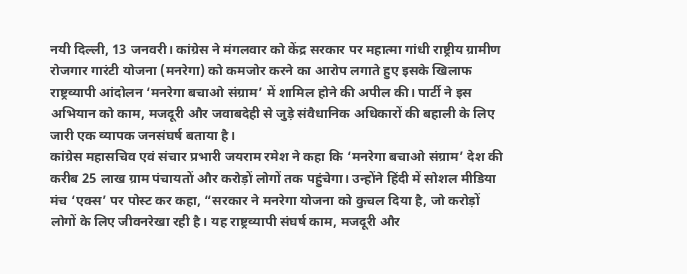नयी दिल्ली, 13 जनवरी। कांग्रेस ने मंगलवार को केंद्र सरकार पर महात्मा गांधी राष्ट्रीय ग्रामीण रोजगार गारंटी योजना (मनरेगा) को कमजोर करने का आरोप लगाते हुए इसके खिलाफ राष्ट्रव्यापी आंदोलन ‘मनरेगा बचाओ संग्राम’ में शामिल होने की अपील की। पार्टी ने इस अभियान को काम, मजदूरी और जवाबदेही से जुड़े संवैधानिक अधिकारों की बहाली के लिए जारी एक व्यापक जनसंघर्ष बताया है।
कांग्रेस महासचिव एवं संचार प्रभारी जयराम रमेश ने कहा कि ‘मनरेगा बचाओ संग्राम’ देश की करीब 25 लाख ग्राम पंचायतों और करोड़ों लोगों तक पहुंचेगा। उन्होंने हिंदी में सोशल मीडिया मंच ‘एक्स’ पर पोस्ट कर कहा, “सरकार ने मनरेगा योजना को कुचल दिया है, जो करोड़ों लोगों के लिए जीवनरेखा रही है। यह राष्ट्रव्यापी संघर्ष काम, मजदूरी और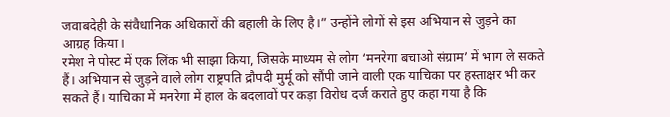जवाबदेही के संवैधानिक अधिकारों की बहाली के लिए है।” उन्होंने लोगों से इस अभियान से जुड़ने का आग्रह किया।
रमेश ने पोस्ट में एक लिंक भी साझा किया, जिसके माध्यम से लोग ‘मनरेगा बचाओ संग्राम’ में भाग ले सकते हैं। अभियान से जुड़ने वाले लोग राष्ट्रपति द्रौपदी मुर्मू को सौंपी जाने वाली एक याचिका पर हस्ताक्षर भी कर सकते हैं। याचिका में मनरेगा में हाल के बदलावों पर कड़ा विरोध दर्ज कराते हुए कहा गया है कि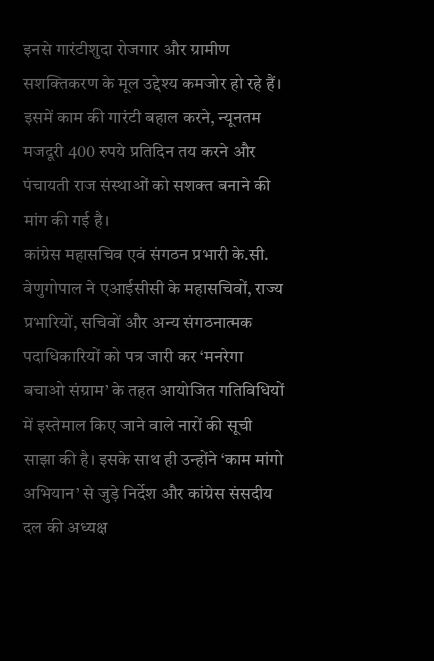इनसे गारंटीशुदा रोजगार और ग्रामीण सशक्तिकरण के मूल उद्देश्य कमजोर हो रहे हैं। इसमें काम की गारंटी बहाल करने, न्यूनतम मजदूरी 400 रुपये प्रतिदिन तय करने और पंचायती राज संस्थाओं को सशक्त बनाने की मांग की गई है।
कांग्रेस महासचिव एवं संगठन प्रभारी के.सी. वेणुगोपाल ने एआईसीसी के महासचिवों, राज्य प्रभारियों, सचिवों और अन्य संगठनात्मक पदाधिकारियों को पत्र जारी कर ‘मनरेगा बचाओ संग्राम’ के तहत आयोजित गतिविधियों में इस्तेमाल किए जाने वाले नारों की सूची साझा की है। इसके साथ ही उन्होंने ‘काम मांगो अभियान’ से जुड़े निर्देश और कांग्रेस संसदीय दल की अध्यक्ष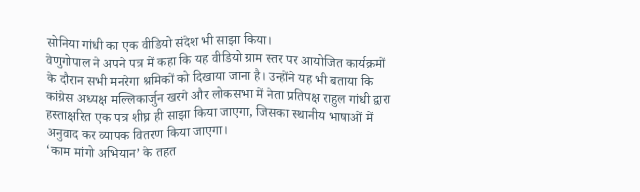सोनिया गांधी का एक वीडियो संदेश भी साझा किया।
वेणुगोपाल ने अपने पत्र में कहा कि यह वीडियो ग्राम स्तर पर आयोजित कार्यक्रमों के दौरान सभी मनरेगा श्रमिकों को दिखाया जाना है। उन्होंने यह भी बताया कि कांग्रेस अध्यक्ष मल्लिकार्जुन खरगे और लोकसभा में नेता प्रतिपक्ष राहुल गांधी द्वारा हस्ताक्षरित एक पत्र शीघ्र ही साझा किया जाएगा, जिसका स्थानीय भाषाओं में अनुवाद कर व्यापक वितरण किया जाएगा।
‘काम मांगो अभियान’ के तहत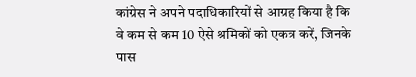कांग्रेस ने अपने पदाधिकारियों से आग्रह किया है कि वे कम से कम 10 ऐसे श्रमिकों को एकत्र करें, जिनके पास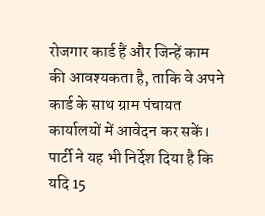रोजगार कार्ड हैं और जिन्हें काम की आवश्यकता है, ताकि वे अपने कार्ड के साथ ग्राम पंचायत कार्यालयों में आवेदन कर सकें। पार्टी ने यह भी निर्देश दिया है कि यदि 15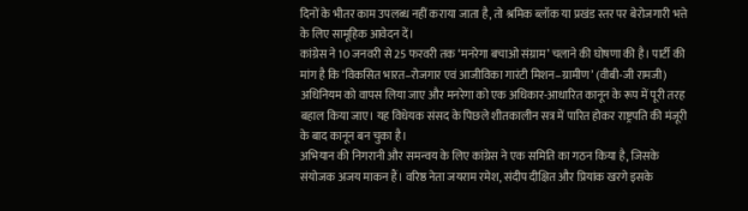दिनों के भीतर काम उपलब्ध नहीं कराया जाता है, तो श्रमिक ब्लॉक या प्रखंड स्तर पर बेरोजगारी भत्ते के लिए सामूहिक आवेदन दें।
कांग्रेस ने 10 जनवरी से 25 फरवरी तक ‘मनरेगा बचाओ संग्राम’ चलाने की घोषणा की है। पार्टी की मांग है कि ‘विकसित भारत–रोजगार एवं आजीविका गारंटी मिशन–ग्रामीण’ (वीबी-जी रामजी) अधिनियम को वापस लिया जाए और मनरेगा को एक अधिकार-आधारित कानून के रूप में पूरी तरह बहाल किया जाए। यह विधेयक संसद के पिछले शीतकालीन सत्र में पारित होकर राष्ट्रपति की मंजूरी के बाद कानून बन चुका है।
अभियान की निगरानी और समन्वय के लिए कांग्रेस ने एक समिति का गठन किया है, जिसके संयोजक अजय माकन हैं। वरिष्ठ नेता जयराम रमेश, संदीप दीक्षित और प्रियांक खरगे इसके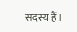सदस्य हैं।